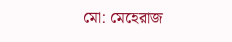মো: মেহেরাজ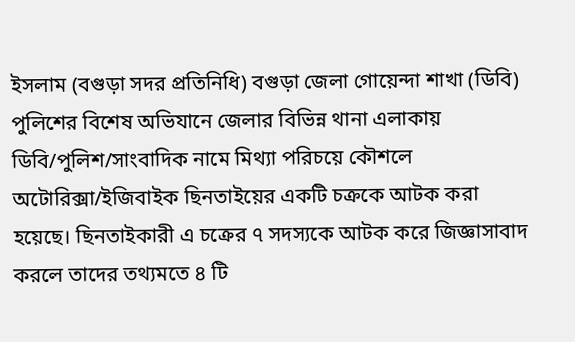ইসলাম (বগুড়া সদর প্রতিনিধি) বগুড়া জেলা গোয়েন্দা শাখা (ডিবি) পুলিশের বিশেষ অভিযানে জেলার বিভিন্ন থানা এলাকায় ডিবি/পুলিশ/সাংবাদিক নামে মিথ্যা পরিচয়ে কৌশলে অটোরিক্সা/ইজিবাইক ছিনতাইয়ের একটি চক্রকে আটক করা হয়েছে। ছিনতাইকারী এ চক্রের ৭ সদস্যকে আটক করে জিজ্ঞাসাবাদ করলে তাদের তথ্যমতে ৪ টি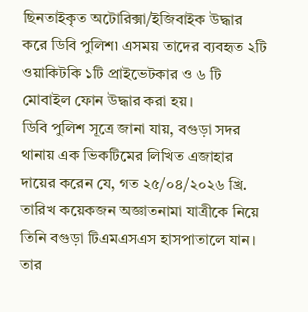ছিনতাইকৃত অটোরিক্সা/ইজিবাইক উদ্ধার করে ডিবি পুলিশ৷ এসময় তাদের ব্যবহৃত ২টি ওয়াকিটকি ১টি প্রাইভেটকার ও ৬ টি মোবাইল ফোন উদ্ধার করা হয়।
ডিবি পুলিশ সূত্রে জানা যায়, বগুড়া সদর থানায় এক ভিকটিমের লিখিত এজাহার দায়ের করেন যে, গত ২৫/০৪/২০২৬ খ্রি. তারিখ কয়েকজন অজ্ঞাতনামা যাত্রীকে নিয়ে তিনি বগুড়া টিএমএসএস হাসপাতালে যান। তার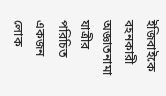ইজিবাইকে বহনকারী অজ্ঞাতনামা যাত্রীর পরিচিত একজন লোক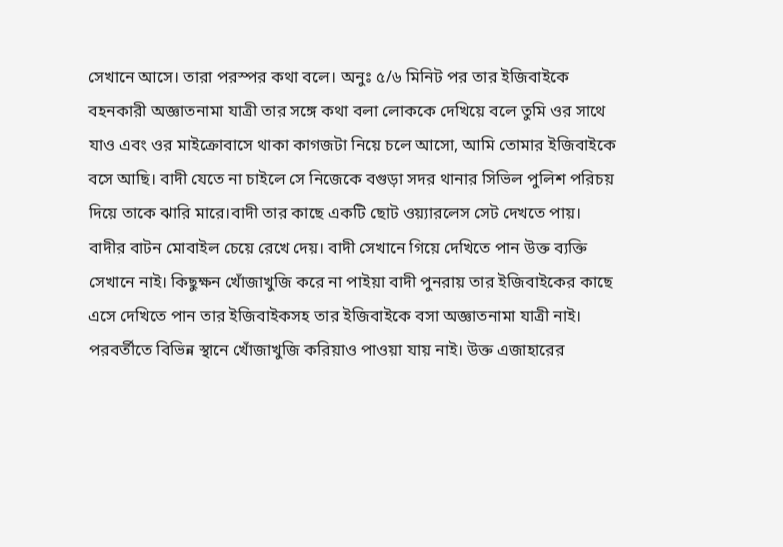সেখানে আসে। তারা পরস্পর কথা বলে। অনুঃ ৫/৬ মিনিট পর তার ইজিবাইকে বহনকারী অজ্ঞাতনামা যাত্রী তার সঙ্গে কথা বলা লোককে দেখিয়ে বলে তুমি ওর সাথে যাও এবং ওর মাইক্রোবাসে থাকা কাগজটা নিয়ে চলে আসো, আমি তোমার ইজিবাইকে বসে আছি। বাদী যেতে না চাইলে সে নিজেকে বগুড়া সদর থানার সিভিল পুলিশ পরিচয় দিয়ে তাকে ঝারি মারে।বাদী তার কাছে একটি ছোট ওয়্যারলেস সেট দেখতে পায়। বাদীর বাটন মোবাইল চেয়ে রেখে দেয়। বাদী সেখানে গিয়ে দেখিতে পান উক্ত ব্যক্তি সেখানে নাই। কিছুক্ষন খোঁজাখুজি করে না পাইয়া বাদী পুনরায় তার ইজিবাইকের কাছে এসে দেখিতে পান তার ইজিবাইকসহ তার ইজিবাইকে বসা অজ্ঞাতনামা যাত্রী নাই। পরবর্তীতে বিভিন্ন স্থানে খোঁজাখুজি করিয়াও পাওয়া যায় নাই। উক্ত এজাহারের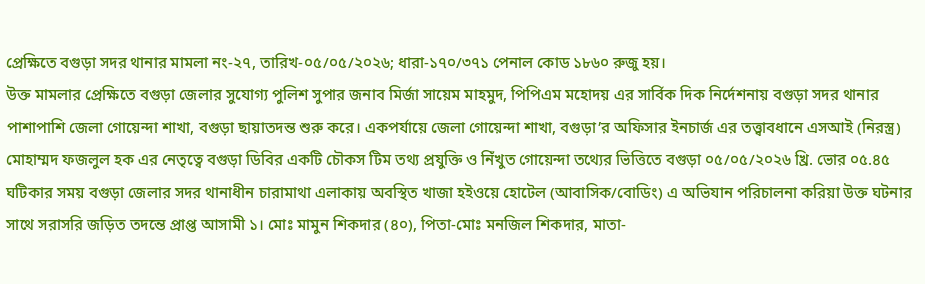প্রেক্ষিতে বগুড়া সদর থানার মামলা নং-২৭, তারিখ-০৫/০৫/২০২৬; ধারা-১৭০/৩৭১ পেনাল কোড ১৮৬০ রুজু হয়।
উক্ত মামলার প্রেক্ষিতে বগুড়া জেলার সুযোগ্য পুলিশ সুপার জনাব মির্জা সায়েম মাহমুদ, পিপিএম মহোদয় এর সার্বিক দিক নির্দেশনায় বগুড়া সদর থানার পাশাপাশি জেলা গোয়েন্দা শাখা, বগুড়া ছায়াতদন্ত শুরু করে। একপর্যায়ে জেলা গোয়েন্দা শাখা, বগুড়া’র অফিসার ইনচার্জ এর তত্ত্বাবধানে এসআই (নিরস্ত্র) মোহাম্মদ ফজলুল হক এর নেতৃত্বে বগুড়া ডিবির একটি চৌকস টিম তথ্য প্রযুক্তি ও নিঁখুত গোয়েন্দা তথ্যের ভিত্তিতে বগুড়া ০৫/০৫/২০২৬ খ্রি. ভোর ০৫.৪৫ ঘটিকার সময় বগুড়া জেলার সদর থানাধীন চারামাথা এলাকায় অবস্থিত খাজা হইওয়ে হোটেল (আবাসিক/বোডিং) এ অভিযান পরিচালনা করিয়া উক্ত ঘটনার সাথে সরাসরি জড়িত তদন্তে প্রাপ্ত আসামী ১। মোঃ মামুন শিকদার (৪০), পিতা-মোঃ মনজিল শিকদার, মাতা-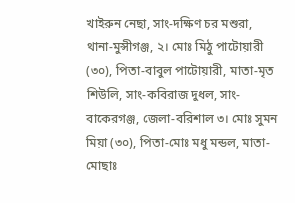খাইরুন নেছা, সাং-দক্ষিণ চর মশুরা, থানা-মুন্সীগঞ্জ, ২। মোঃ মিঠু পাটোয়ারী (৩০), পিতা-বাবুল পাটোয়ারী, মাতা-মৃত শিউলি, সাং-কবিরাজ দুধল, সাং-বাকেরগঞ্জ, জেলা-বরিশাল ৩। মোঃ সুমন মিয়া (৩০), পিতা-মোঃ মধু মন্ডল, মাতা-মোছাঃ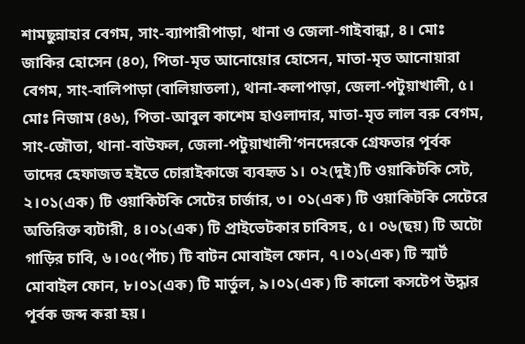শামছুন্নাহার বেগম, সাং-ব্যাপারীপাড়া, থানা ও জেলা-গাইবান্ধা, ৪। মোঃ জাকির হোসেন (৪০), পিতা-মৃত আনোয়োর হোসেন, মাতা-মৃত আনোয়ারা বেগম, সাং-বালিপাড়া (বালিয়াতলা), থানা-কলাপাড়া, জেলা-পটুয়াখালী, ৫। মোঃ নিজাম (৪৬), পিতা-আবুল কাশেম হাওলাদার, মাতা-মৃত লাল বরু বেগম, সাং-জৌতা, থানা-বাউফল, জেলা-পটুয়াখালী’গনদেরকে গ্রেফতার পূর্বক তাদের হেফাজত হইতে চোরাইকাজে ব্যবহৃত ১। ০২(দুই)টি ওয়াকিটকি সেট, ২।০১(এক) টি ওয়াকিটকি সেটের চার্জার, ৩। ০১(এক) টি ওয়াকিটকি সেটেরে অতিরিক্ত ব্যটারী, ৪।০১(এক) টি প্রাইভেটকার চাবিসহ, ৫। ০৬(ছয়) টি অটো গাড়ির চাবি, ৬।০৫(পাঁচ) টি বাটন মোবাইল ফোন, ৭।০১(এক) টি স্মার্ট মোবাইল ফোন, ৮।০১(এক) টি মার্তুল, ৯।০১(এক) টি কালো কসটেপ উদ্ধার পূর্বক জব্দ করা হয়।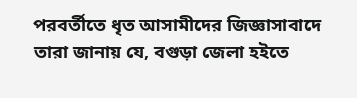পরবর্তীতে ধৃত আসামীদের জিজ্ঞাসাবাদে তারা জানায় যে, বগুড়া জেলা হইতে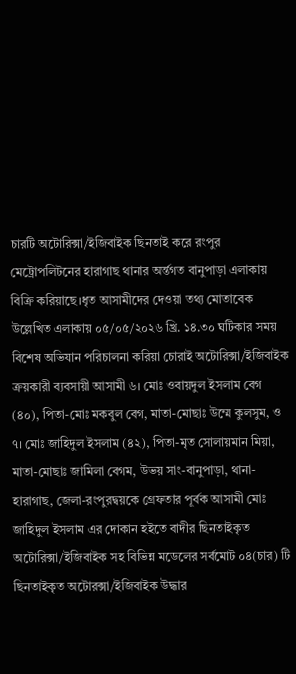চারটি অটোরিক্সা/ইজিবাইক ছিনতাই করে রংপুর মেট্রোপলিটনের হারাগাছ থানার অর্ন্তগত বানুপাড়া এলাকায় বিক্রি করিয়াছে।ধৃত আসামীদের দেওয়া তথ্য মোতাবেক উল্লেখিত এলাকায় ০৫/০৫/২০২৬ খ্রি. ১৪.৩০ ঘটিকার সময় বিশেষ অভিযান পরিচালনা করিয়া চোরাই অটোরিক্সা/ইজিবাইক ক্রয়কারী ব্যবসায়ী আসামী ৬। মোঃ ওবায়দুল ইসলাম বেগ (৪০), পিতা-মোঃ মকবুল বেগ, মাতা-মোছাঃ উম্মে কুলসুম, ও ৭। মোঃ জাহিদুল ইসলাম (৪২), পিতা-মৃত সোলায়মান মিয়া, মাতা-মোছাঃ জামিলা বেগম, উভয় সাং-বানুপাড়া, থানা-হারাগাছ, জেলা-রংপুরদ্বয়কে গ্রেফতার পূর্বক আসামী মোঃ জাহিদুল ইসলাম এর দোকান হইতে বাদীর ছিনতাইকৃত অটোরিক্সা/ইজিবাইক সহ বিভিন্ন মডেলের সর্বমোট ০৪(চার) টি ছিনতাইকৃত অটোরক্সা/ইজিবাইক উদ্ধার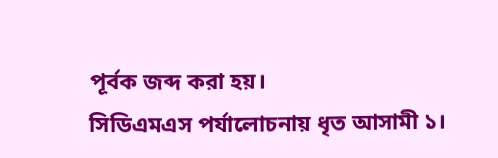পূর্বক জব্দ করা হয়।
সিডিএমএস পর্যালোচনায় ধৃত আসামী ১।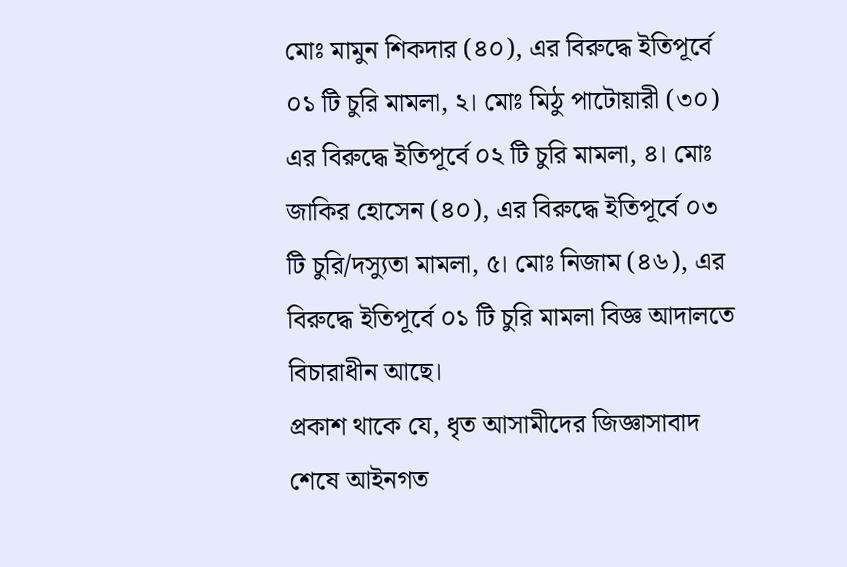মোঃ মামুন শিকদার (৪০), এর বিরুদ্ধে ইতিপূর্বে ০১ টি চুরি মামলা, ২। মোঃ মিঠু পাটোয়ারী (৩০) এর বিরুদ্ধে ইতিপূর্বে ০২ টি চুরি মামলা, ৪। মোঃ জাকির হোসেন (৪০), এর বিরুদ্ধে ইতিপূর্বে ০৩ টি চুরি/দস্যুতা মামলা, ৫। মোঃ নিজাম (৪৬), এর বিরুদ্ধে ইতিপূর্বে ০১ টি চুরি মামলা বিজ্ঞ আদালতে বিচারাধীন আছে।
প্রকাশ থাকে যে, ধৃত আসামীদের জিজ্ঞাসাবাদ শেষে আইনগত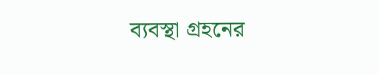ব্যবস্থা গ্রহনের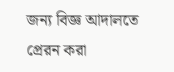জন্য বিজ্ঞ আদালতে প্রেরন করা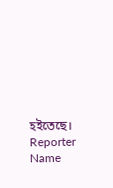হইতেছে।
Reporter Name